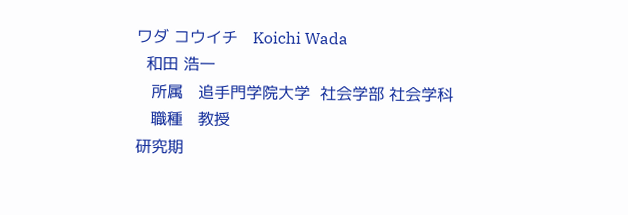ワダ コウイチ   Koichi Wada
  和田 浩一
   所属   追手門学院大学  社会学部 社会学科
   職種   教授
研究期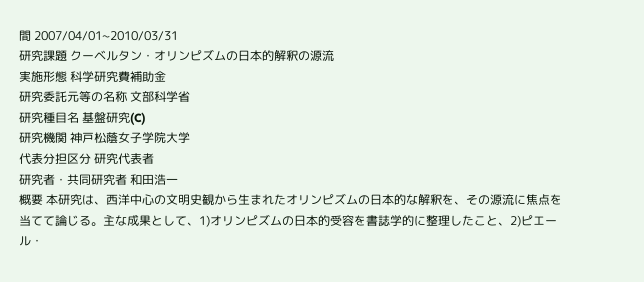間 2007/04/01~2010/03/31
研究課題 クーベルタン・オリンピズムの日本的解釈の源流
実施形態 科学研究費補助金
研究委託元等の名称 文部科学省
研究種目名 基盤研究(C)
研究機関 神戸松蔭女子学院大学
代表分担区分 研究代表者
研究者・共同研究者 和田浩一
概要 本研究は、西洋中心の文明史観から生まれたオリンピズムの日本的な解釈を、その源流に焦点を当てて論じる。主な成果として、1)オリンピズムの日本的受容を書誌学的に整理したこと、2)ピエール・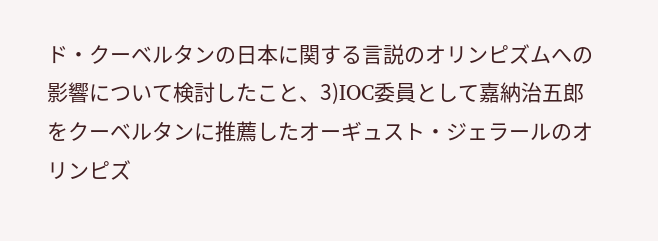ド・クーベルタンの日本に関する言説のオリンピズムへの影響について検討したこと、3)IOC委員として嘉納治五郎をクーベルタンに推薦したオーギュスト・ジェラールのオリンピズ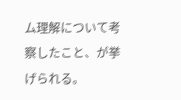ム理解について考察したこと、が挙げられる。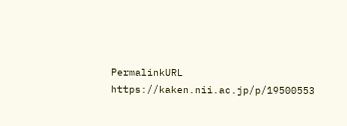PermalinkURL https://kaken.nii.ac.jp/p/19500553